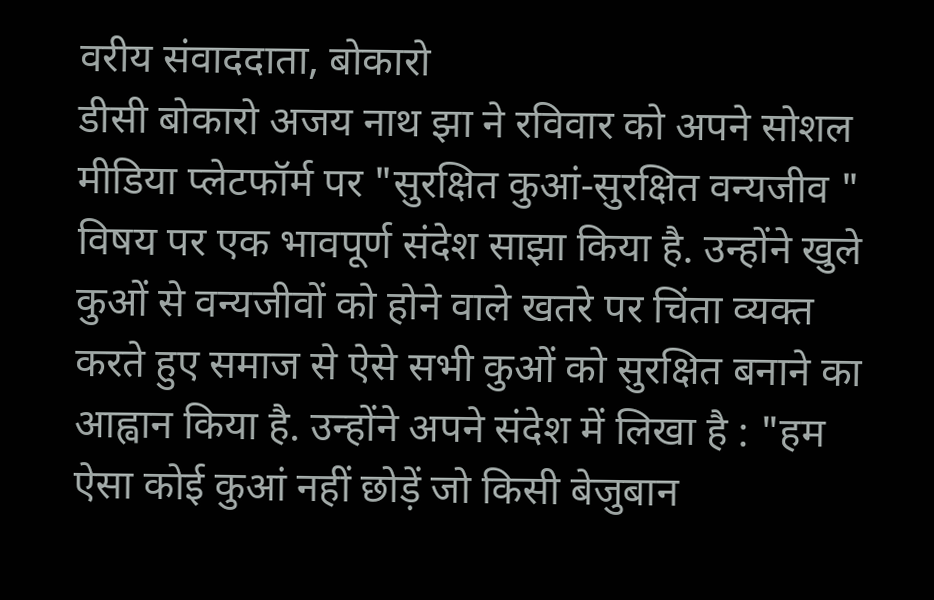वरीय संवाददाता, बोकारो
डीसी बोकारो अजय नाथ झा ने रविवार को अपने सोशल मीडिया प्लेटफॉर्म पर "सुरक्षित कुआं-सुरक्षित वन्यजीव " विषय पर एक भावपूर्ण संदेश साझा किया है. उन्होंने खुले कुओं से वन्यजीवों को होने वाले खतरे पर चिंता व्यक्त करते हुए समाज से ऐसे सभी कुओं को सुरक्षित बनाने का आह्वान किया है. उन्होंने अपने संदेश में लिखा है : "हम ऐसा कोई कुआं नहीं छोड़ें जो किसी बेजुबान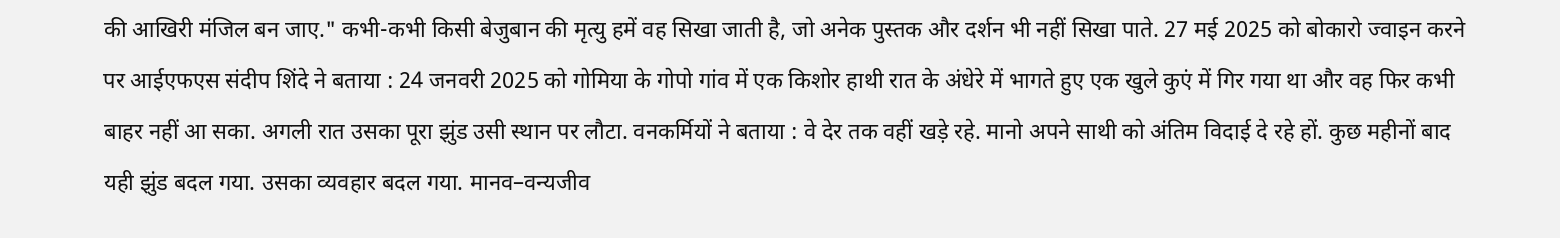की आखिरी मंजिल बन जाए." कभी-कभी किसी बेजुबान की मृत्यु हमें वह सिखा जाती है, जो अनेक पुस्तक और दर्शन भी नहीं सिखा पाते. 27 मई 2025 को बोकारो ज्वाइन करने पर आईएफएस संदीप शिंदे ने बताया : 24 जनवरी 2025 को गोमिया के गोपो गांव में एक किशोर हाथी रात के अंधेरे में भागते हुए एक खुले कुएं में गिर गया था और वह फिर कभी बाहर नहीं आ सका. अगली रात उसका पूरा झुंड उसी स्थान पर लौटा. वनकर्मियों ने बताया : वे देर तक वहीं खड़े रहे. मानो अपने साथी को अंतिम विदाई दे रहे हों. कुछ महीनों बाद यही झुंड बदल गया. उसका व्यवहार बदल गया. मानव–वन्यजीव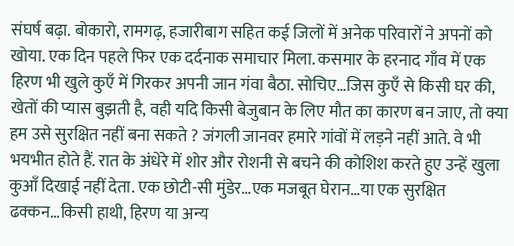संघर्ष बढ़ा. बोकारो, रामगढ़, हजारीबाग सहित कई जिलों में अनेक परिवारों ने अपनों को खोया. एक दिन पहले फिर एक दर्दनाक समाचार मिला. कसमार के हरनाद गाँव में एक हिरण भी खुले कुएँ में गिरकर अपनी जान गंवा बैठा. सोचिए…जिस कुएँ से किसी घर की, खेतों की प्यास बुझती है, वही यदि किसी बेजुबान के लिए मौत का कारण बन जाए, तो क्या हम उसे सुरक्षित नहीं बना सकते ? जंगली जानवर हमारे गांवों में लड़ने नहीं आते. वे भी भयभीत होते हैं. रात के अंधेरे में शोर और रोशनी से बचने की कोशिश करते हुए उन्हें खुला कुआँ दिखाई नहीं देता. एक छोटी-सी मुंडेर…एक मजबूत घेरान…या एक सुरक्षित ढक्कन…किसी हाथी, हिरण या अन्य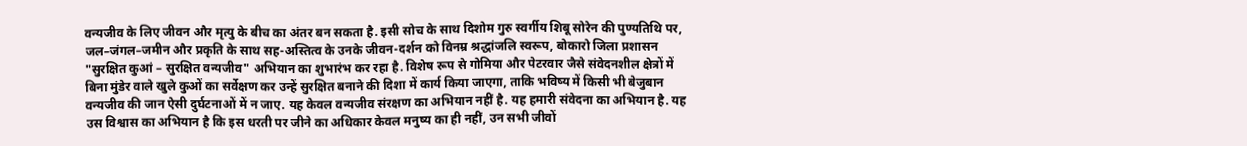वन्यजीव के लिए जीवन और मृत्यु के बीच का अंतर बन सकता है. इसी सोच के साथ दिशोम गुरु स्वर्गीय शिबू सोरेन की पुण्यतिथि पर, जल–जंगल–जमीन और प्रकृति के साथ सह-अस्तित्व के उनके जीवन-दर्शन को विनम्र श्रद्धांजलि स्वरूप, बोकारो जिला प्रशासन "सुरक्षित कुआं – सुरक्षित वन्यजीव" अभियान का शुभारंभ कर रहा है. विशेष रूप से गोमिया और पेटरवार जैसे संवेदनशील क्षेत्रों में बिना मुंडेर वाले खुले कुओं का सर्वेक्षण कर उन्हें सुरक्षित बनाने की दिशा में कार्य किया जाएगा, ताकि भविष्य में किसी भी बेजुबान वन्यजीव की जान ऐसी दुर्घटनाओं में न जाए. यह केवल वन्यजीव संरक्षण का अभियान नहीं है. यह हमारी संवेदना का अभियान है. यह उस विश्वास का अभियान है कि इस धरती पर जीने का अधिकार केवल मनुष्य का ही नहीं, उन सभी जीवों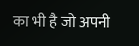का भी है जो अपनी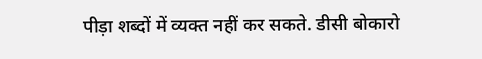पीड़ा शब्दों में व्यक्त नहीं कर सकते. डीसी बोकारो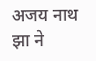अजय नाथ झा ने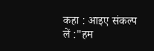कहा : आइए संकल्प लें :"हम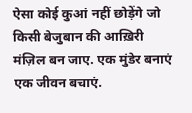ऐसा कोई कुआं नहीं छोड़ेंगे जो किसी बेजुबान की आख़िरी मंज़िल बन जाए. एक मुंडेर बनाएं एक जीवन बचाएं.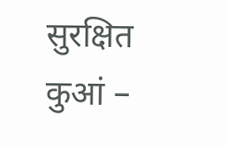सुरक्षित कुआं –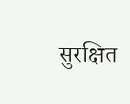सुरक्षित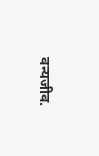वन्यजीव.